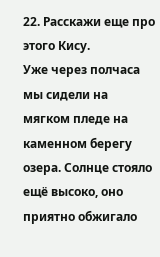22. Расскажи еще про этого Кису.
Уже через полчаса мы сидели на мягком пледе на каменном берегу озера. Солнце стояло ещё высоко, оно приятно обжигало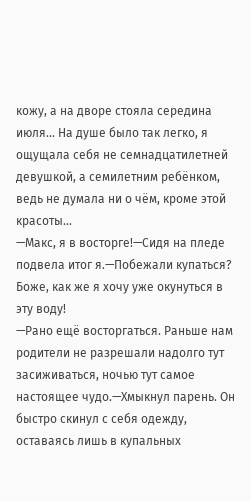кожу, а на дворе стояла середина июля... На душе было так легко, я ощущала себя не семнадцатилетней девушкой, а семилетним ребёнком, ведь не думала ни о чём, кроме этой красоты...
—Макс, я в восторге!—Сидя на пледе подвела итог я.—Побежали купаться? Боже, как же я хочу уже окунуться в эту воду!
—Рано ещё восторгаться. Раньше нам родители не разрешали надолго тут засиживаться, ночью тут самое настоящее чудо.—Хмыкнул парень. Он быстро скинул с себя одежду, оставаясь лишь в купальных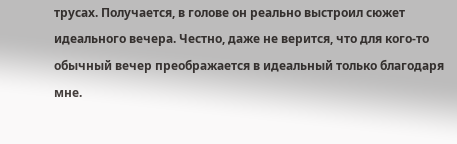трусах. Получается, в голове он реально выстроил сюжет идеального вечера. Честно, даже не верится, что для кого-то обычный вечер преображается в идеальный только благодаря мне.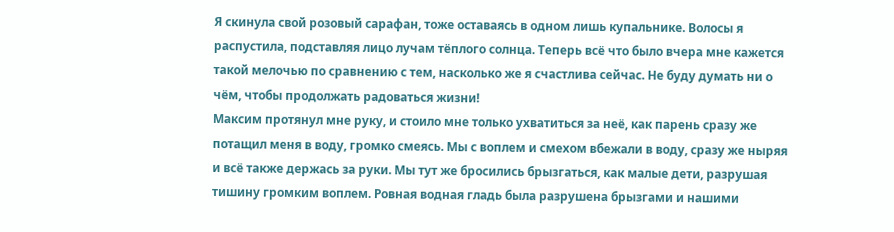Я скинула свой розовый сарафан, тоже оставаясь в одном лишь купальнике. Волосы я распустила, подставляя лицо лучам тёплого солнца. Теперь всё что было вчера мне кажется такой мелочью по сравнению с тем, насколько же я счастлива сейчас. Не буду думать ни о чём, чтобы продолжать радоваться жизни!
Максим протянул мне руку, и стоило мне только ухватиться за неё, как парень сразу же потащил меня в воду, громко смеясь. Мы с воплем и смехом вбежали в воду, сразу же ныряя и всё также держась за руки. Мы тут же бросились брызгаться, как малые дети, разрушая тишину громким воплем. Ровная водная гладь была разрушена брызгами и нашими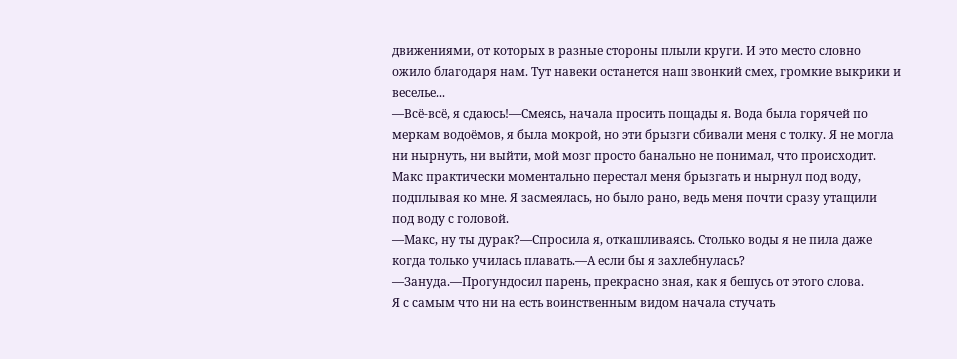движениями, от которых в разные стороны плыли круги. И это место словно ожило благодаря нам. Тут навеки останется наш звонкий смех, громкие выкрики и веселье...
—Всё-всё, я сдаюсь!—Смеясь, начала просить пощады я. Вода была горячей по меркам водоёмов, я была мокрой, но эти брызги сбивали меня с толку. Я не могла ни нырнуть, ни выйти, мой мозг просто банально не понимал, что происходит.
Макс практически моментально перестал меня брызгать и нырнул под воду, подплывая ко мне. Я засмеялась, но было рано, ведь меня почти сразу утащили под воду с головой.
—Макс, ну ты дурак?—Спросила я, откашливаясь. Столько воды я не пила даже когда только училась плавать.—А если бы я захлебнулась?
—Зануда.—Прогундосил парень, прекрасно зная, как я бешусь от этого слова.
Я с самым что ни на есть воинственным видом начала стучать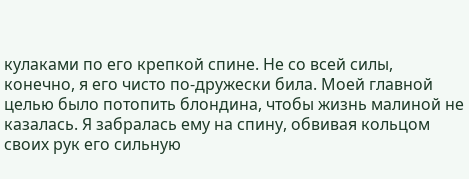кулаками по его крепкой спине. Не со всей силы, конечно, я его чисто по-дружески била. Моей главной целью было потопить блондина, чтобы жизнь малиной не казалась. Я забралась ему на спину, обвивая кольцом своих рук его сильную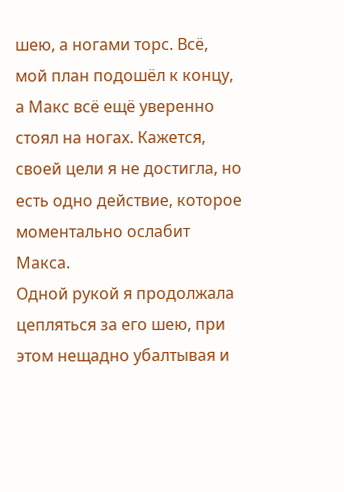шею, а ногами торс. Всё, мой план подошёл к концу, а Макс всё ещё уверенно стоял на ногах. Кажется, своей цели я не достигла, но есть одно действие, которое моментально ослабит Макса.
Одной рукой я продолжала цепляться за его шею, при этом нещадно убалтывая и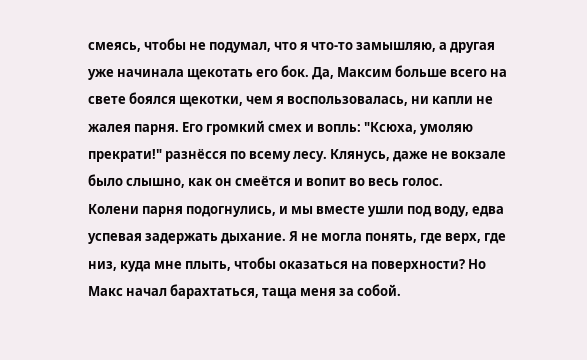смеясь, чтобы не подумал, что я что-то замышляю, а другая уже начинала щекотать его бок. Да, Максим больше всего на свете боялся щекотки, чем я воспользовалась, ни капли не жалея парня. Его громкий смех и вопль: "Ксюха, умоляю прекрати!" разнёсся по всему лесу. Клянусь, даже не вокзале было слышно, как он смеётся и вопит во весь голос.
Колени парня подогнулись, и мы вместе ушли под воду, едва успевая задержать дыхание. Я не могла понять, где верх, где низ, куда мне плыть, чтобы оказаться на поверхности? Но Макс начал барахтаться, таща меня за собой.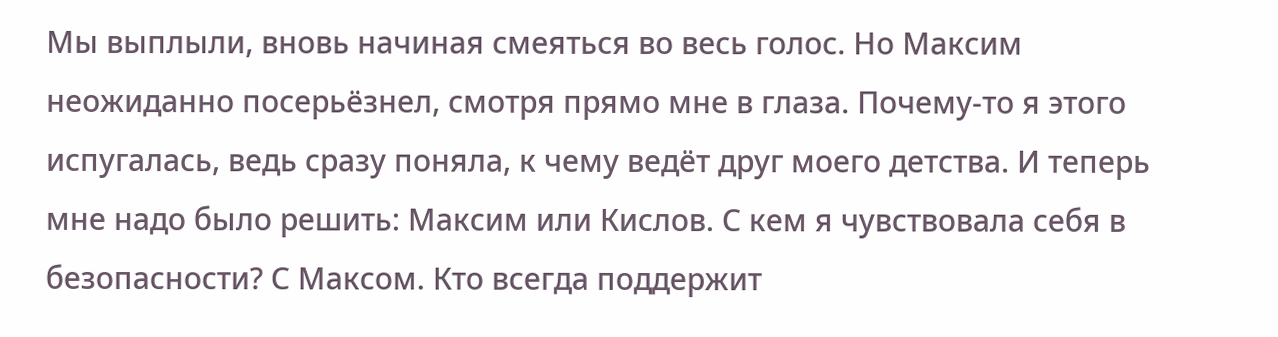Мы выплыли, вновь начиная смеяться во весь голос. Но Максим неожиданно посерьёзнел, смотря прямо мне в глаза. Почему-то я этого испугалась, ведь сразу поняла, к чему ведёт друг моего детства. И теперь мне надо было решить: Максим или Кислов. С кем я чувствовала себя в безопасности? С Максом. Кто всегда поддержит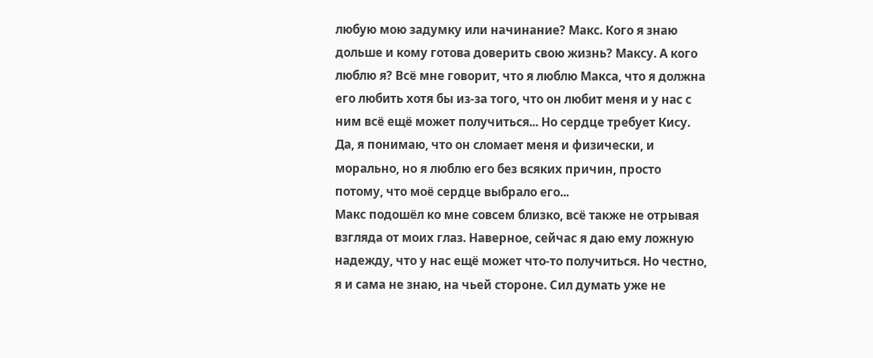любую мою задумку или начинание? Макс. Кого я знаю дольше и кому готова доверить свою жизнь? Максу. А кого люблю я? Всё мне говорит, что я люблю Макса, что я должна его любить хотя бы из-за того, что он любит меня и у нас с ним всё ещё может получиться... Но сердце требует Кису. Да, я понимаю, что он сломает меня и физически, и морально, но я люблю его без всяких причин, просто потому, что моё сердце выбрало его...
Макс подошёл ко мне совсем близко, всё также не отрывая взгляда от моих глаз. Наверное, сейчас я даю ему ложную надежду, что у нас ещё может что-то получиться. Но честно, я и сама не знаю, на чьей стороне. Сил думать уже не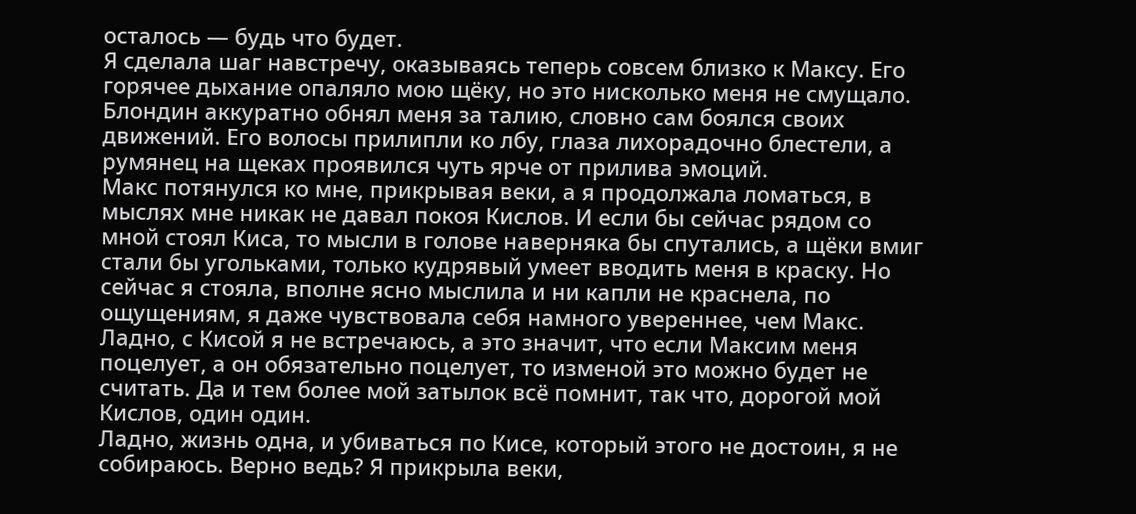осталось — будь что будет.
Я сделала шаг навстречу, оказываясь теперь совсем близко к Максу. Его горячее дыхание опаляло мою щёку, но это нисколько меня не смущало. Блондин аккуратно обнял меня за талию, словно сам боялся своих движений. Его волосы прилипли ко лбу, глаза лихорадочно блестели, а румянец на щеках проявился чуть ярче от прилива эмоций.
Макс потянулся ко мне, прикрывая веки, а я продолжала ломаться, в мыслях мне никак не давал покоя Кислов. И если бы сейчас рядом со мной стоял Киса, то мысли в голове наверняка бы спутались, а щёки вмиг стали бы угольками, только кудрявый умеет вводить меня в краску. Но сейчас я стояла, вполне ясно мыслила и ни капли не краснела, по ощущениям, я даже чувствовала себя намного увереннее, чем Макс.
Ладно, с Кисой я не встречаюсь, а это значит, что если Максим меня поцелует, а он обязательно поцелует, то изменой это можно будет не считать. Да и тем более мой затылок всё помнит, так что, дорогой мой Кислов, один один.
Ладно, жизнь одна, и убиваться по Кисе, который этого не достоин, я не собираюсь. Верно ведь? Я прикрыла веки,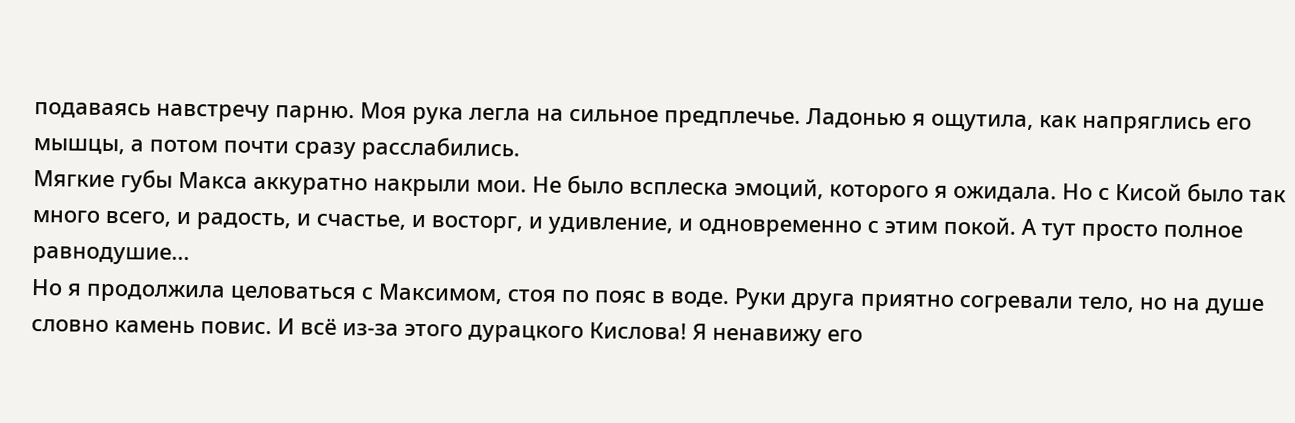подаваясь навстречу парню. Моя рука легла на сильное предплечье. Ладонью я ощутила, как напряглись его мышцы, а потом почти сразу расслабились.
Мягкие губы Макса аккуратно накрыли мои. Не было всплеска эмоций, которого я ожидала. Но с Кисой было так много всего, и радость, и счастье, и восторг, и удивление, и одновременно с этим покой. А тут просто полное равнодушие...
Но я продолжила целоваться с Максимом, стоя по пояс в воде. Руки друга приятно согревали тело, но на душе словно камень повис. И всё из-за этого дурацкого Кислова! Я ненавижу его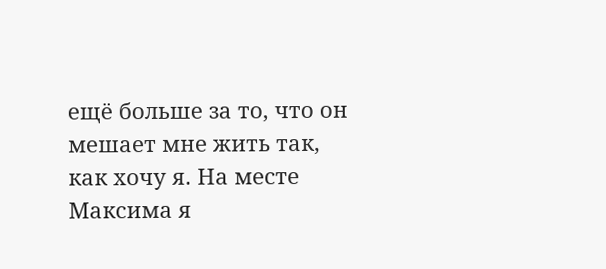ещё больше за то, что он мешает мне жить так, как хочу я. На месте Максима я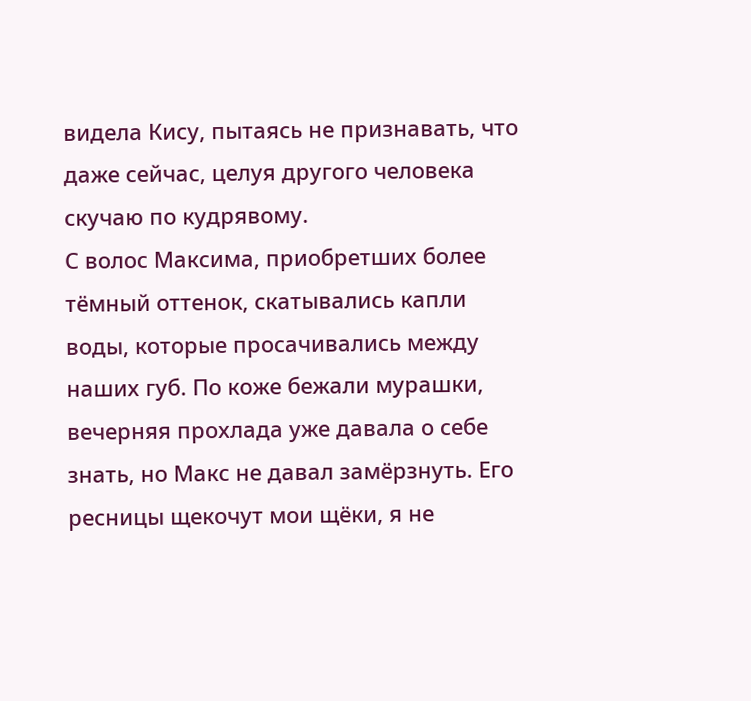видела Кису, пытаясь не признавать, что даже сейчас, целуя другого человека скучаю по кудрявому.
С волос Максима, приобретших более тёмный оттенок, скатывались капли воды, которые просачивались между наших губ. По коже бежали мурашки, вечерняя прохлада уже давала о себе знать, но Макс не давал замёрзнуть. Его ресницы щекочут мои щёки, я не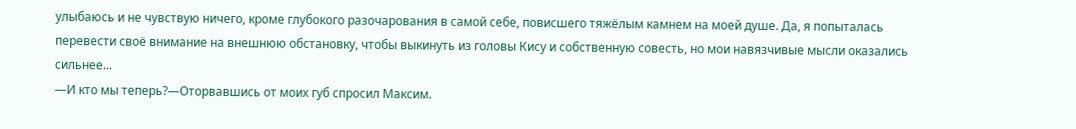улыбаюсь и не чувствую ничего, кроме глубокого разочарования в самой себе, повисшего тяжёлым камнем на моей душе. Да, я попыталась перевести своё внимание на внешнюю обстановку, чтобы выкинуть из головы Кису и собственную совесть, но мои навязчивые мысли оказались сильнее...
—И кто мы теперь?—Оторвавшись от моих губ спросил Максим.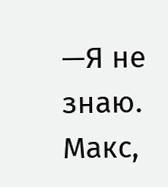—Я не знаю. Макс,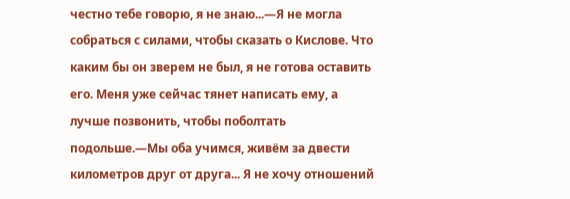честно тебе говорю, я не знаю...—Я не могла собраться с силами, чтобы сказать о Кислове. Что каким бы он зверем не был, я не готова оставить его. Меня уже сейчас тянет написать ему, а лучше позвонить, чтобы поболтать подольше.—Мы оба учимся, живём за двести километров друг от друга... Я не хочу отношений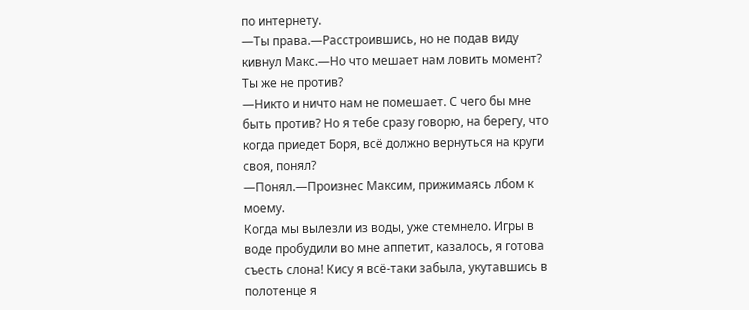по интернету.
—Ты права.—Расстроившись, но не подав виду кивнул Макс.—Но что мешает нам ловить момент? Ты же не против?
—Никто и ничто нам не помешает. С чего бы мне быть против? Но я тебе сразу говорю, на берегу, что когда приедет Боря, всё должно вернуться на круги своя, понял?
—Понял.—Произнес Максим, прижимаясь лбом к моему.
Когда мы вылезли из воды, уже стемнело. Игры в воде пробудили во мне аппетит, казалось, я готова съесть слона! Кису я всё-таки забыла, укутавшись в полотенце я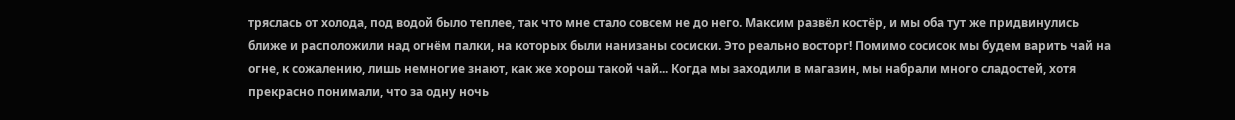тряслась от холода, под водой было теплее, так что мне стало совсем не до него. Максим развёл костёр, и мы оба тут же придвинулись ближе и расположили над огнём палки, на которых были нанизаны сосиски. Это реально восторг! Помимо сосисок мы будем варить чай на огне, к сожалению, лишь немногие знают, как же хорош такой чай... Когда мы заходили в магазин, мы набрали много сладостей, хотя прекрасно понимали, что за одну ночь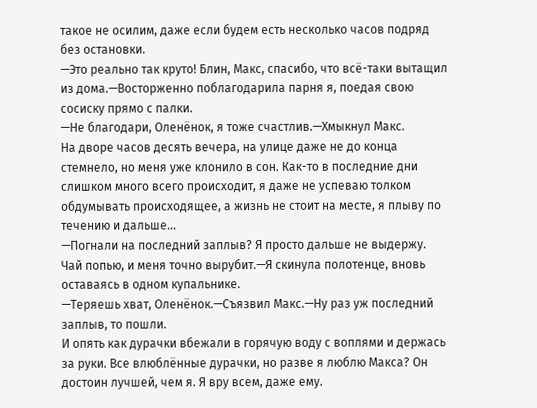такое не осилим, даже если будем есть несколько часов подряд без остановки.
—Это реально так круто! Блин, Макс, спасибо, что всё-таки вытащил из дома.—Восторженно поблагодарила парня я, поедая свою сосиску прямо с палки.
—Не благодари, Оленёнок, я тоже счастлив.—Хмыкнул Макс.
На дворе часов десять вечера, на улице даже не до конца стемнело, но меня уже клонило в сон. Как-то в последние дни слишком много всего происходит, я даже не успеваю толком обдумывать происходящее, а жизнь не стоит на месте, я плыву по течению и дальше...
—Погнали на последний заплыв? Я просто дальше не выдержу. Чай попью, и меня точно вырубит.—Я скинула полотенце, вновь оставаясь в одном купальнике.
—Теряешь хват, Оленёнок.—Съязвил Макс.—Ну раз уж последний заплыв, то пошли.
И опять как дурачки вбежали в горячую воду с воплями и держась за руки. Все влюблённые дурачки, но разве я люблю Макса? Он достоин лучшей, чем я. Я вру всем, даже ему.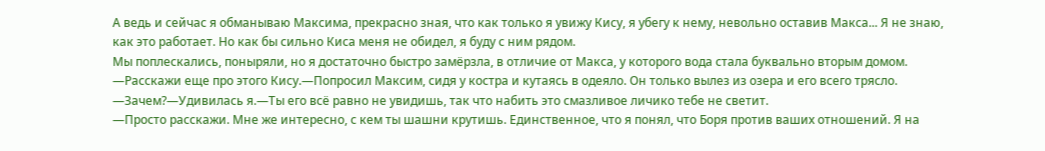А ведь и сейчас я обманываю Максима, прекрасно зная, что как только я увижу Кису, я убегу к нему, невольно оставив Макса... Я не знаю, как это работает. Но как бы сильно Киса меня не обидел, я буду с ним рядом.
Мы поплескались, поныряли, но я достаточно быстро замёрзла, в отличие от Макса, у которого вода стала буквально вторым домом.
—Расскажи еще про этого Кису.—Попросил Максим, сидя у костра и кутаясь в одеяло. Он только вылез из озера и его всего трясло.
—Зачем?—Удивилась я.—Ты его всё равно не увидишь, так что набить это смазливое личико тебе не светит.
—Просто расскажи. Мне же интересно, с кем ты шашни крутишь. Единственное, что я понял, что Боря против ваших отношений. Я на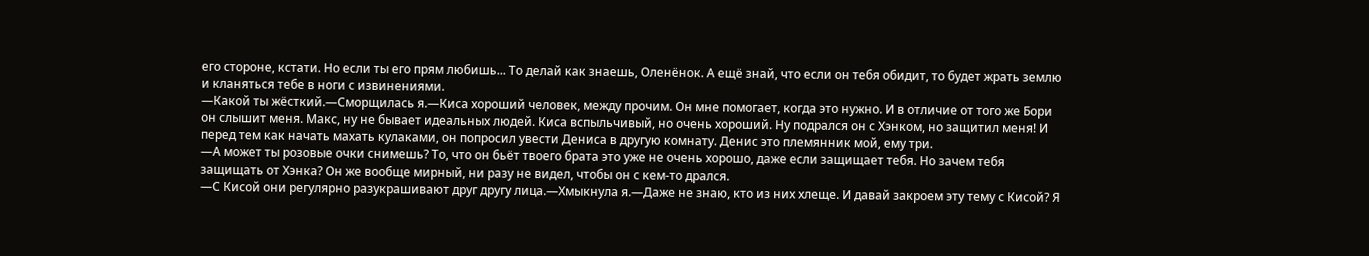его стороне, кстати. Но если ты его прям любишь... То делай как знаешь, Оленёнок. А ещё знай, что если он тебя обидит, то будет жрать землю и кланяться тебе в ноги с извинениями.
—Какой ты жёсткий.—Сморщилась я.—Киса хороший человек, между прочим. Он мне помогает, когда это нужно. И в отличие от того же Бори он слышит меня. Макс, ну не бывает идеальных людей. Киса вспыльчивый, но очень хороший. Ну подрался он с Хэнком, но защитил меня! И перед тем как начать махать кулаками, он попросил увести Дениса в другую комнату. Денис это племянник мой, ему три.
—А может ты розовые очки снимешь? То, что он бьёт твоего брата это уже не очень хорошо, даже если защищает тебя. Но зачем тебя защищать от Хэнка? Он же вообще мирный, ни разу не видел, чтобы он с кем-то дрался.
—С Кисой они регулярно разукрашивают друг другу лица.—Хмыкнула я.—Даже не знаю, кто из них хлеще. И давай закроем эту тему с Кисой? Я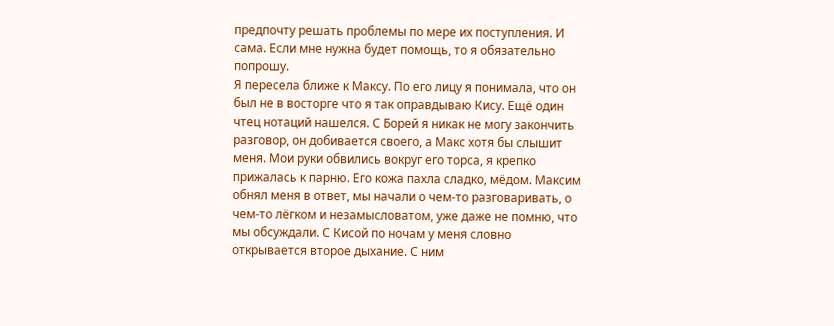предпочту решать проблемы по мере их поступления. И сама. Если мне нужна будет помощь, то я обязательно попрошу.
Я пересела ближе к Максу. По его лицу я понимала, что он был не в восторге что я так оправдываю Кису. Ещё один чтец нотаций нашелся. С Борей я никак не могу закончить разговор, он добивается своего, а Макс хотя бы слышит меня. Мои руки обвились вокруг его торса, я крепко прижалась к парню. Его кожа пахла сладко, мёдом. Максим обнял меня в ответ, мы начали о чем-то разговаривать, о чем-то лёгком и незамысловатом, уже даже не помню, что мы обсуждали. С Кисой по ночам у меня словно открывается второе дыхание. С ним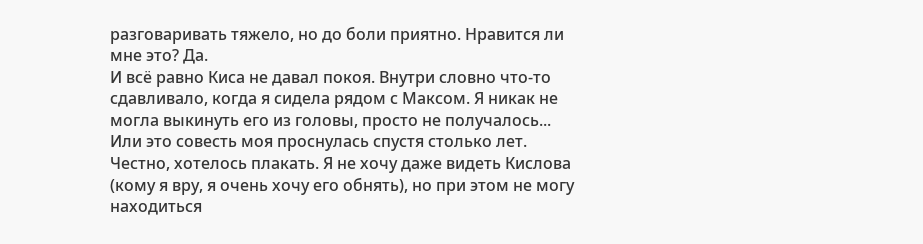разговаривать тяжело, но до боли приятно. Нравится ли мне это? Да.
И всё равно Киса не давал покоя. Внутри словно что-то сдавливало, когда я сидела рядом с Максом. Я никак не могла выкинуть его из головы, просто не получалось... Или это совесть моя проснулась спустя столько лет. Честно, хотелось плакать. Я не хочу даже видеть Кислова (кому я вру, я очень хочу его обнять), но при этом не могу находиться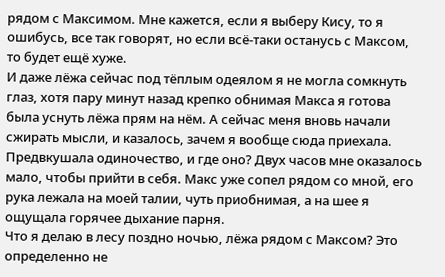рядом с Максимом. Мне кажется, если я выберу Кису, то я ошибусь, все так говорят, но если всё-таки останусь с Максом, то будет ещё хуже.
И даже лёжа сейчас под тёплым одеялом я не могла сомкнуть глаз, хотя пару минут назад крепко обнимая Макса я готова была уснуть лёжа прям на нём. А сейчас меня вновь начали сжирать мысли, и казалось, зачем я вообще сюда приехала. Предвкушала одиночество, и где оно? Двух часов мне оказалось мало, чтобы прийти в себя. Макс уже сопел рядом со мной, его рука лежала на моей талии, чуть приобнимая, а на шее я ощущала горячее дыхание парня.
Что я делаю в лесу поздно ночью, лёжа рядом с Максом? Это определенно не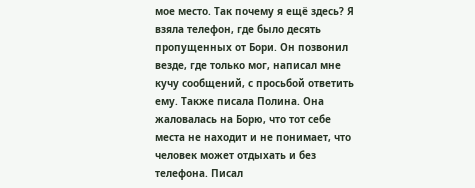мое место. Так почему я ещё здесь? Я взяла телефон, где было десять пропущенных от Бори. Он позвонил везде, где только мог, написал мне кучу сообщений, с просьбой ответить ему. Также писала Полина. Она жаловалась на Борю, что тот себе места не находит и не понимает, что человек может отдыхать и без телефона. Писал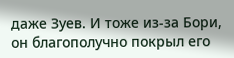даже Зуев. И тоже из-за Бори, он благополучно покрыл его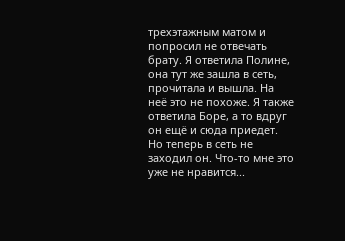трехэтажным матом и попросил не отвечать брату. Я ответила Полине, она тут же зашла в сеть, прочитала и вышла. На неё это не похоже. Я также ответила Боре, а то вдруг он ещё и сюда приедет. Но теперь в сеть не заходил он. Что-то мне это уже не нравится...